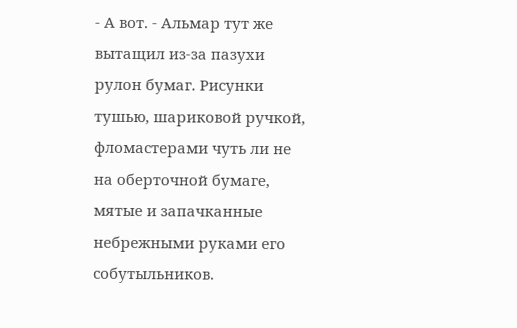- А вот. - Альмар тут же вытащил из-за пазухи рулон бумаг. Рисунки тушью, шариковой ручкой, фломастерами чуть ли не на оберточной бумаге, мятые и запачканные небрежными руками его собутыльников.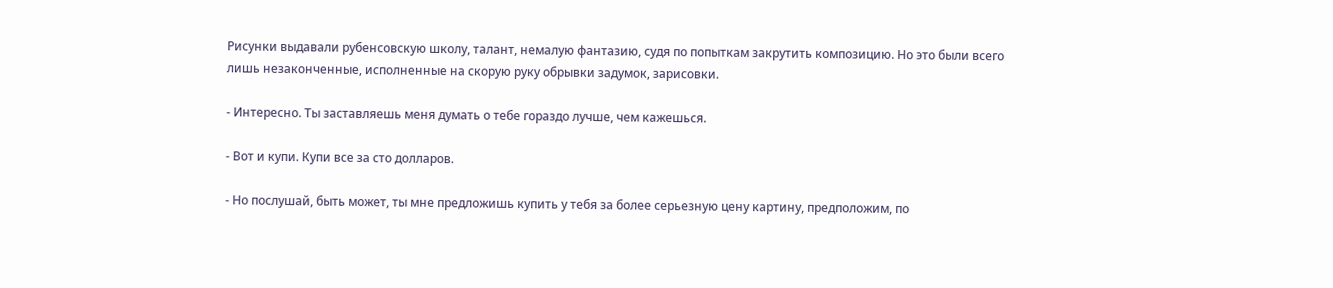Рисунки выдавали рубенсовскую школу, талант, немалую фантазию, судя по попыткам закрутить композицию. Но это были всего лишь незаконченные, исполненные на скорую руку обрывки задумок, зарисовки.

- Интересно. Ты заставляешь меня думать о тебе гораздо лучше, чем кажешься.

- Вот и купи. Купи все за сто долларов.

- Но послушай, быть может, ты мне предложишь купить у тебя за более серьезную цену картину, предположим, по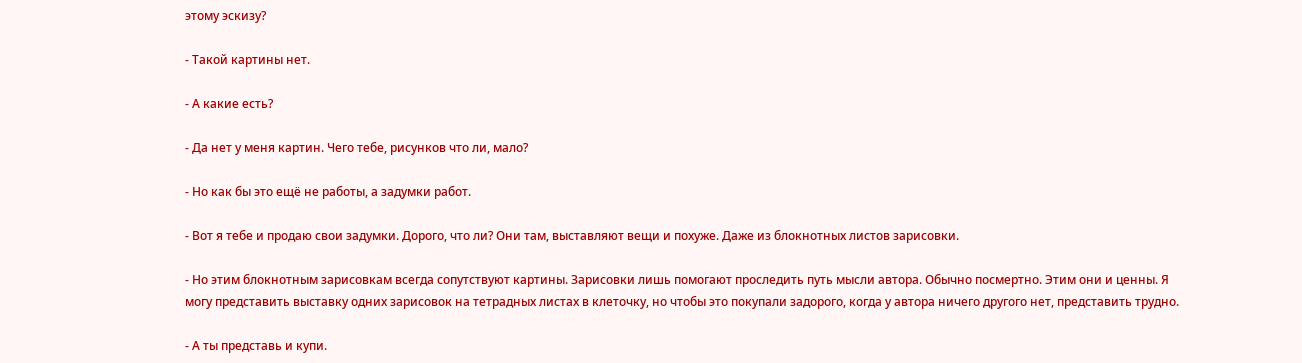этому эскизу?

- Такой картины нет.

- А какие есть?

- Да нет у меня картин. Чего тебе, рисунков что ли, мало?

- Но как бы это ещё не работы, а задумки работ.

- Вот я тебе и продаю свои задумки. Дорого, что ли? Они там, выставляют вещи и похуже. Даже из блокнотных листов зарисовки.

- Но этим блокнотным зарисовкам всегда сопутствуют картины. Зарисовки лишь помогают проследить путь мысли автора. Обычно посмертно. Этим они и ценны. Я могу представить выставку одних зарисовок на тетрадных листах в клеточку, но чтобы это покупали задорого, когда у автора ничего другого нет, представить трудно.

- А ты представь и купи.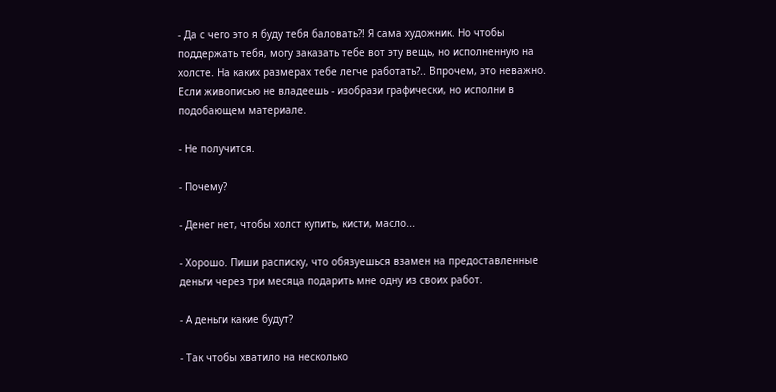- Да с чего это я буду тебя баловать?! Я сама художник. Но чтобы поддержать тебя, могу заказать тебе вот эту вещь, но исполненную на холсте. На каких размерах тебе легче работать?.. Впрочем, это неважно. Если живописью не владеешь - изобрази графически, но исполни в подобающем материале.

- Не получится.

- Почему?

- Денег нет, чтобы холст купить, кисти, масло...

- Хорошо. Пиши расписку, что обязуешься взамен на предоставленные деньги через три месяца подарить мне одну из своих работ.

- А деньги какие будут?

- Так чтобы хватило на несколько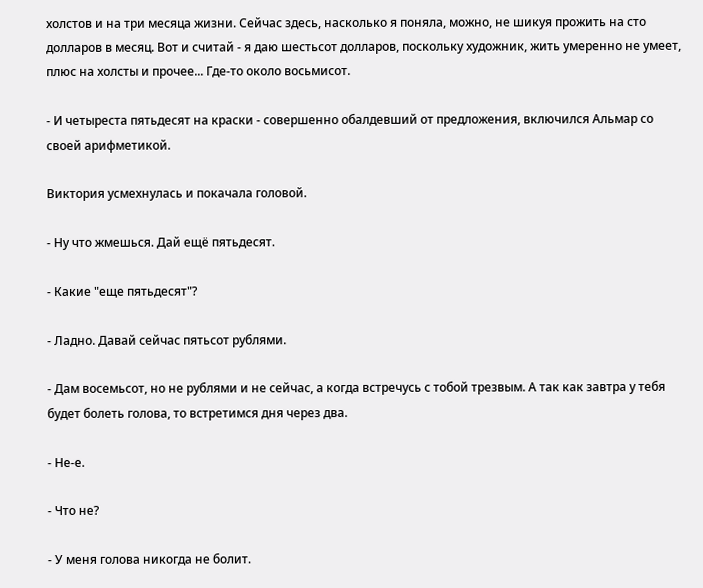холстов и на три месяца жизни. Сейчас здесь, насколько я поняла, можно, не шикуя прожить на сто долларов в месяц. Вот и считай - я даю шестьсот долларов, поскольку художник, жить умеренно не умеет, плюс на холсты и прочее... Где-то около восьмисот.

- И четыреста пятьдесят на краски - совершенно обалдевший от предложения, включился Альмар со своей арифметикой.

Виктория усмехнулась и покачала головой.

- Ну что жмешься. Дай ещё пятьдесят.

- Какие "еще пятьдесят"?

- Ладно. Давай сейчас пятьсот рублями.

- Дам восемьсот, но не рублями и не сейчас, а когда встречусь с тобой трезвым. А так как завтра у тебя будет болеть голова, то встретимся дня через два.

- Не-е.

- Что не?

- У меня голова никогда не болит.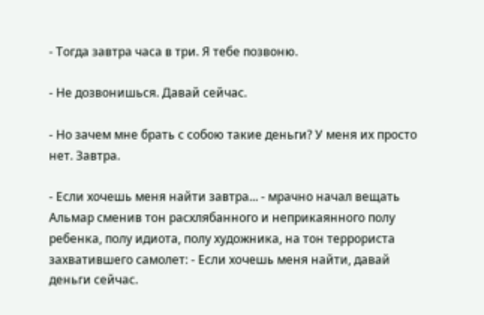- Тогда завтра часа в три. Я тебе позвоню.

- Не дозвонишься. Давай сейчас.

- Но зачем мне брать с собою такие деньги? У меня их просто нет. Завтра.

- Если хочешь меня найти завтра... - мрачно начал вещать Альмар сменив тон расхлябанного и неприкаянного полу ребенка, полу идиота, полу художника, на тон террориста захватившего самолет: - Если хочешь меня найти, давай деньги сейчас.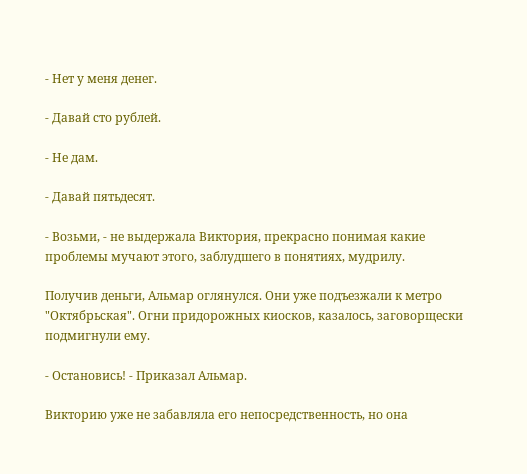- Нет у меня денег.

- Давай сто рублей.

- Не дам.

- Давай пятьдесят.

- Возьми, - не выдержала Виктория, прекрасно понимая какие проблемы мучают этого, заблудшего в понятиях, мудрилу.

Получив деньги, Альмар оглянулся. Они уже подъезжали к метро "Октябрьская". Огни придорожных киосков, казалось, заговорщески подмигнули ему.

- Остановись! - Приказал Альмар.

Викторию уже не забавляла его непосредственность, но она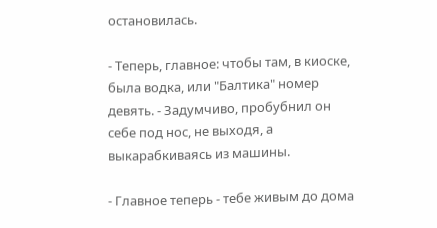остановилась.

- Теперь, главное: чтобы там, в киоске, была водка, или "Балтика" номер девять. - Задумчиво, пробубнил он себе под нос, не выходя, а выкарабкиваясь из машины.

- Главное теперь - тебе живым до дома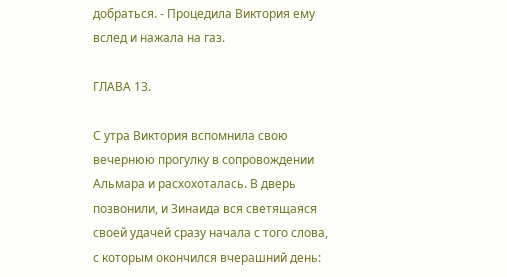добраться. - Процедила Виктория ему вслед и нажала на газ.

ГЛАВА 13.

С утра Виктория вспомнила свою вечернюю прогулку в сопровождении Альмара и расхохоталась. В дверь позвонили, и Зинаида вся светящаяся своей удачей сразу начала с того слова, с которым окончился вчерашний день: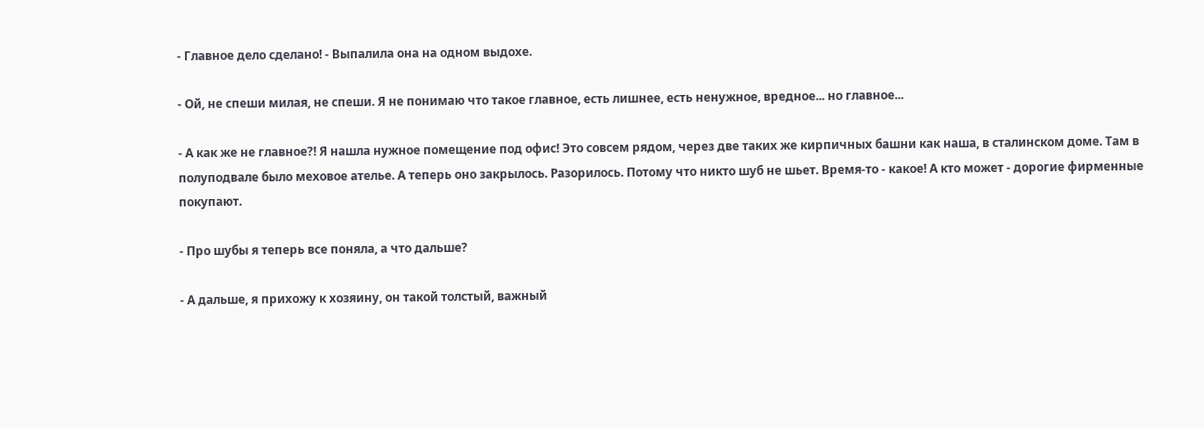- Главное дело сделано! - Выпалила она на одном выдохе.

- Ой, не спеши милая, не спеши. Я не понимаю что такое главное, есть лишнее, есть ненужное, вредное... но главное...

- А как же не главное?! Я нашла нужное помещение под офис! Это совсем рядом, через две таких же кирпичных башни как наша, в сталинском доме. Там в полуподвале было меховое ателье. А теперь оно закрылось. Разорилось. Потому что никто шуб не шьет. Время-то - какое! А кто может - дорогие фирменные покупают.

- Про шубы я теперь все поняла, а что дальше?

- А дальше, я прихожу к хозяину, он такой толстый, важный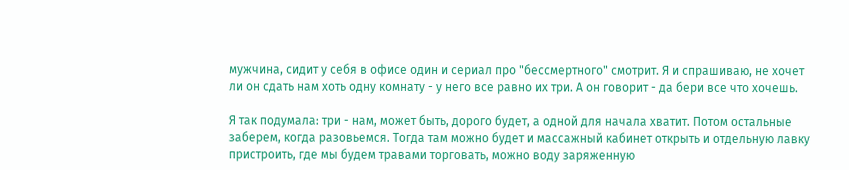мужчина, сидит у себя в офисе один и сериал про "бессмертного" смотрит. Я и спрашиваю, не хочет ли он сдать нам хоть одну комнату - у него все равно их три. А он говорит - да бери все что хочешь.

Я так подумала: три - нам, может быть, дорого будет, а одной для начала хватит. Потом остальные заберем, когда разовьемся. Тогда там можно будет и массажный кабинет открыть и отдельную лавку пристроить, где мы будем травами торговать, можно воду заряженную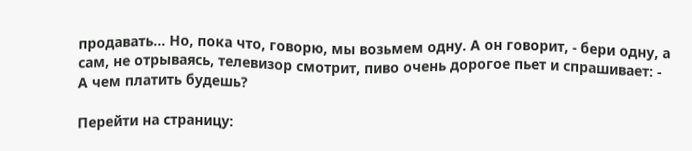продавать... Но, пока что, говорю, мы возьмем одну. А он говорит, - бери одну, а сам, не отрываясь, телевизор смотрит, пиво очень дорогое пьет и спрашивает: - А чем платить будешь?

Перейти на страницу: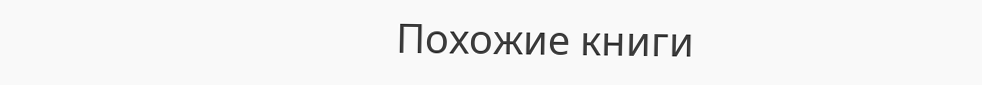Похожие книги